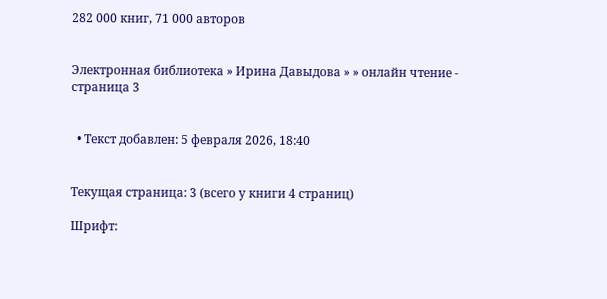282 000 книг, 71 000 авторов


Электронная библиотека » Ирина Давыдова » » онлайн чтение - страница 3


  • Текст добавлен: 5 февраля 2026, 18:40


Текущая страница: 3 (всего у книги 4 страниц)

Шрифт: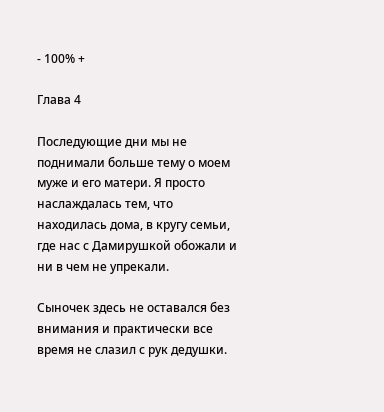- 100% +

Глава 4

Последующие дни мы не поднимали больше тему о моем муже и его матери. Я просто наслаждалась тем, что находилась дома, в кругу семьи, где нас с Дамирушкой обожали и ни в чем не упрекали.

Сыночек здесь не оставался без внимания и практически все время не слазил с рук дедушки.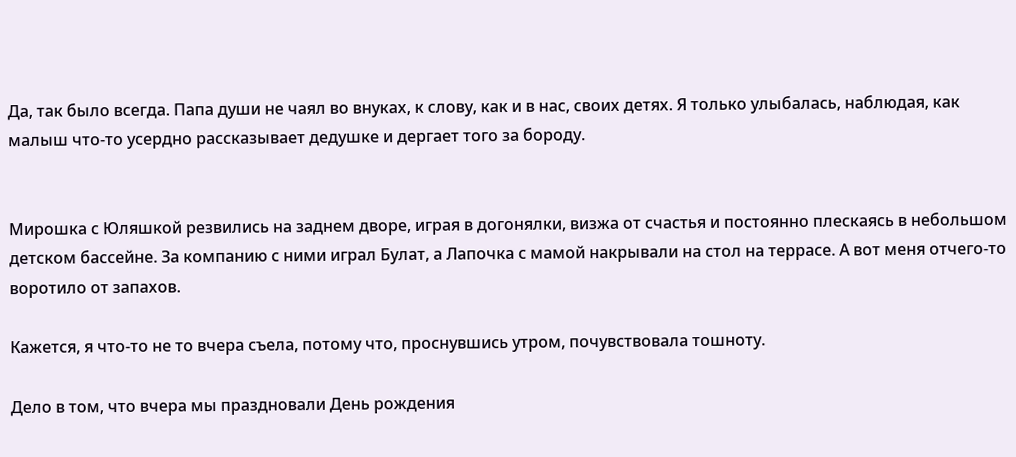Да, так было всегда. Папа души не чаял во внуках, к слову, как и в нас, своих детях. Я только улыбалась, наблюдая, как малыш что-то усердно рассказывает дедушке и дергает того за бороду.


Мирошка с Юляшкой резвились на заднем дворе, играя в догонялки, визжа от счастья и постоянно плескаясь в небольшом детском бассейне. За компанию с ними играл Булат, а Лапочка с мамой накрывали на стол на террасе. А вот меня отчего-то воротило от запахов.

Кажется, я что-то не то вчера съела, потому что, проснувшись утром, почувствовала тошноту.

Дело в том, что вчера мы праздновали День рождения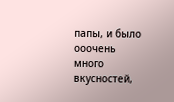папы, и было ооочень много вкусностей,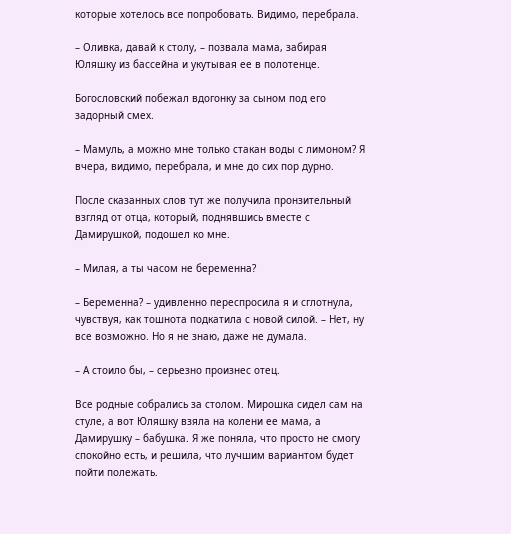которые хотелось все попробовать. Видимо, перебрала.

– Оливка, давай к столу, – позвала мама, забирая Юляшку из бассейна и укутывая ее в полотенце.

Богословский побежал вдогонку за сыном под его задорный смех.

– Мамуль, а можно мне только стакан воды с лимоном? Я вчера, видимо, перебрала, и мне до сих пор дурно.

После сказанных слов тут же получила пронзительный взгляд от отца, который, поднявшись вместе с Дамирушкой, подошел ко мне.

– Милая, а ты часом не беременна?

– Беременна? – удивленно переспросила я и сглотнула, чувствуя, как тошнота подкатила с новой силой. – Нет, ну все возможно. Но я не знаю, даже не думала.

– А стоило бы, – серьезно произнес отец.

Все родные собрались за столом. Мирошка сидел сам на стуле, а вот Юляшку взяла на колени ее мама, а Дамирушку – бабушка. Я же поняла, что просто не смогу спокойно есть, и решила, что лучшим вариантом будет пойти полежать.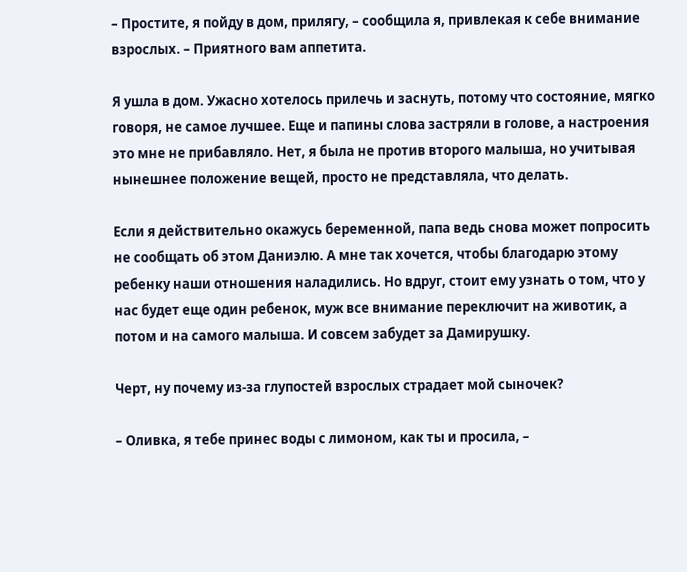– Простите, я пойду в дом, прилягу, – сообщила я, привлекая к себе внимание взрослых. – Приятного вам аппетита.

Я ушла в дом. Ужасно хотелось прилечь и заснуть, потому что состояние, мягко говоря, не самое лучшее. Еще и папины слова застряли в голове, а настроения это мне не прибавляло. Нет, я была не против второго малыша, но учитывая нынешнее положение вещей, просто не представляла, что делать.

Если я действительно окажусь беременной, папа ведь снова может попросить не сообщать об этом Даниэлю. А мне так хочется, чтобы благодарю этому ребенку наши отношения наладились. Но вдруг, стоит ему узнать о том, что у нас будет еще один ребенок, муж все внимание переключит на животик, а потом и на самого малыша. И совсем забудет за Дамирушку.

Черт, ну почему из-за глупостей взрослых страдает мой сыночек?

– Оливка, я тебе принес воды с лимоном, как ты и просила, –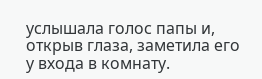услышала голос папы и, открыв глаза, заметила его у входа в комнату.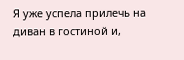Я уже успела прилечь на диван в гостиной и,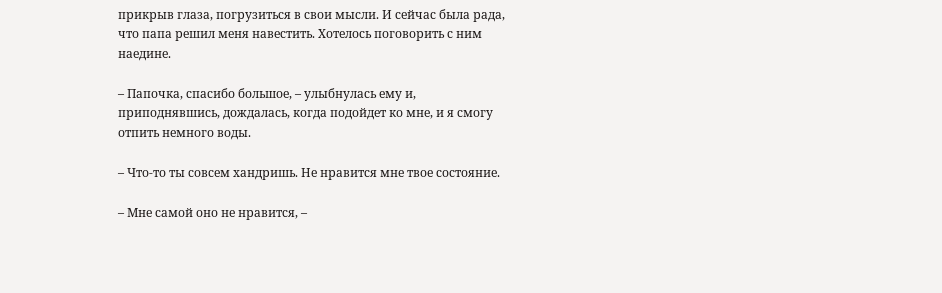прикрыв глаза, погрузиться в свои мысли. И сейчас была рада, что папа решил меня навестить. Хотелось поговорить с ним наедине.

– Папочка, спасибо большое, – улыбнулась ему и, приподнявшись, дождалась, когда подойдет ко мне, и я смогу отпить немного воды.

– Что-то ты совсем хандришь. Не нравится мне твое состояние.

– Мне самой оно не нравится, –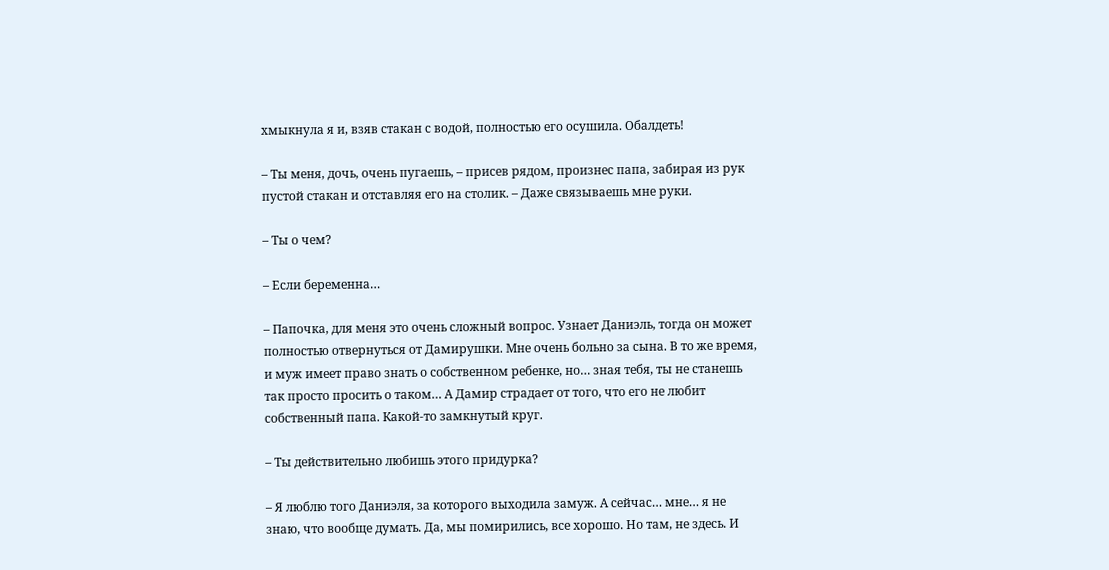хмыкнула я и, взяв стакан с водой, полностью его осушила. Обалдеть!

– Ты меня, дочь, очень пугаешь, – присев рядом, произнес папа, забирая из рук пустой стакан и отставляя его на столик. – Даже связываешь мне руки.

– Ты о чем?

– Если беременна…

– Папочка, для меня это очень сложный вопрос. Узнает Даниэль, тогда он может полностью отвернуться от Дамирушки. Мне очень больно за сына. В то же время, и муж имеет право знать о собственном ребенке, но… зная тебя, ты не станешь так просто просить о таком… А Дамир страдает от того, что его не любит собственный папа. Какой-то замкнутый круг.

– Ты действительно любишь этого придурка?

– Я люблю того Даниэля, за которого выходила замуж. А сейчас… мне… я не знаю, что вообще думать. Да, мы помирились, все хорошо. Но там, не здесь. И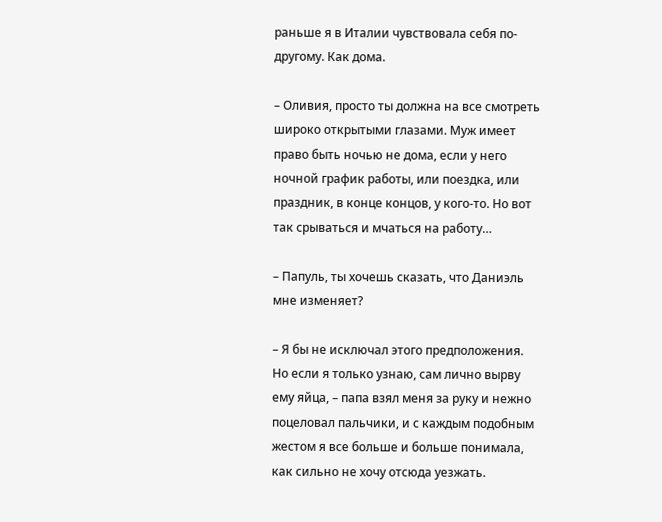раньше я в Италии чувствовала себя по-другому. Как дома.

– Оливия, просто ты должна на все смотреть широко открытыми глазами. Муж имеет право быть ночью не дома, если у него ночной график работы, или поездка, или праздник, в конце концов, у кого-то. Но вот так срываться и мчаться на работу…

– Папуль, ты хочешь сказать, что Даниэль мне изменяет?

– Я бы не исключал этого предположения. Но если я только узнаю, сам лично вырву ему яйца, – папа взял меня за руку и нежно поцеловал пальчики, и с каждым подобным жестом я все больше и больше понимала, как сильно не хочу отсюда уезжать.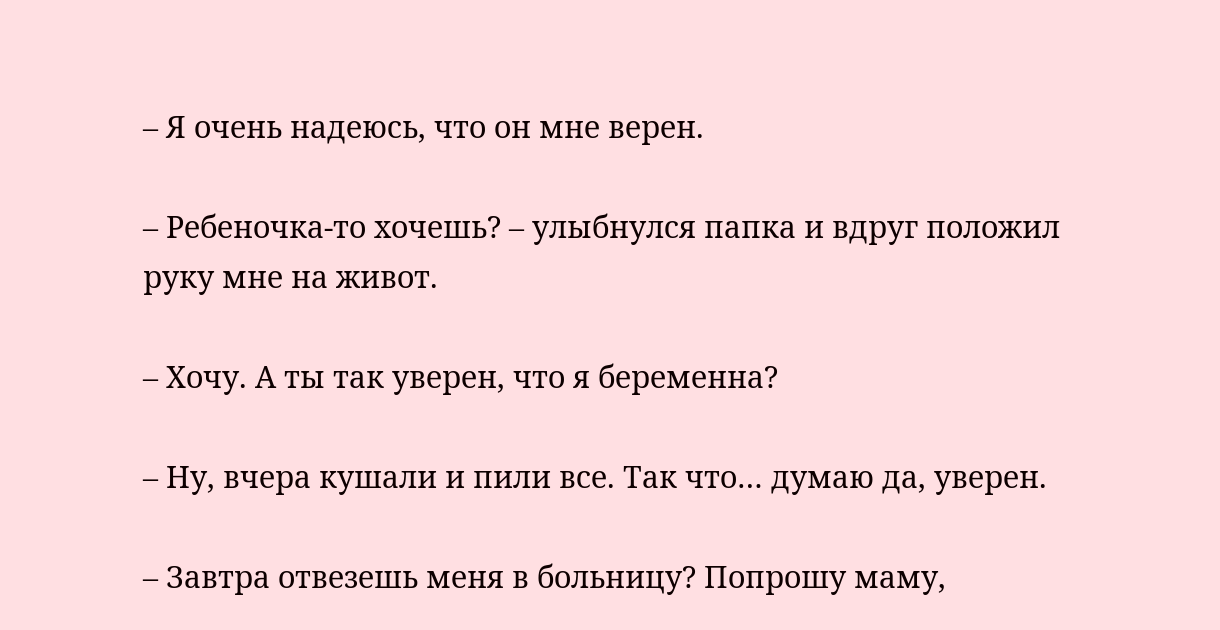– Я очень надеюсь, что он мне верен.

– Ребеночка-то хочешь? – улыбнулся папка и вдруг положил руку мне на живот.

– Хочу. А ты так уверен, что я беременна?

– Ну, вчера кушали и пили все. Так что… думаю да, уверен.

– Завтра отвезешь меня в больницу? Попрошу маму,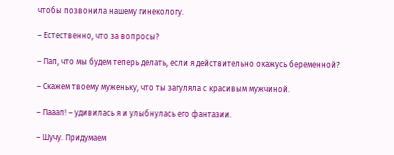чтобы позвонила нашему гинекологу.

– Естественно, что за вопросы?

– Пап, что мы будем теперь делать, если я действительно окажусь беременной?

– Скажем твоему муженьку, что ты загуляла с красивым мужчиной.

– Пааап! – удивилась я и улыбнулась его фантазии.

– Шучу. Придумаем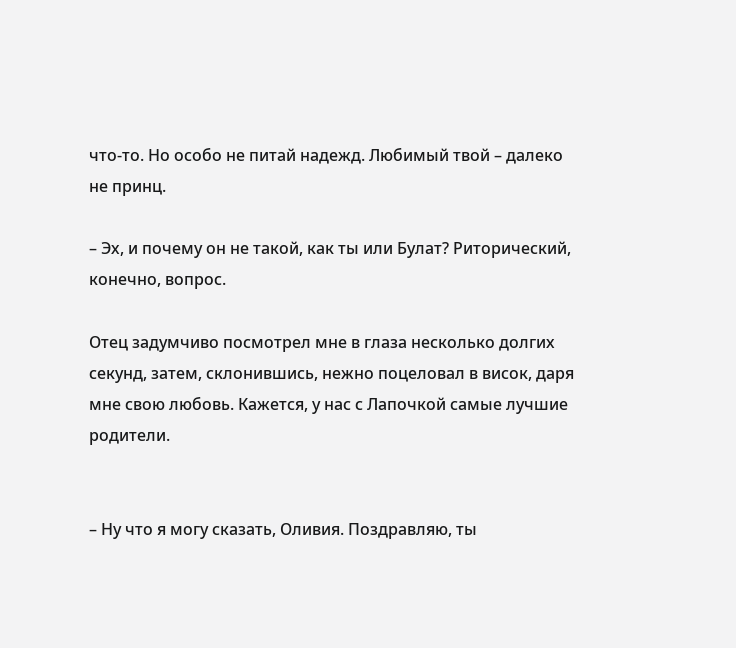что-то. Но особо не питай надежд. Любимый твой – далеко не принц.

– Эх, и почему он не такой, как ты или Булат? Риторический, конечно, вопрос.

Отец задумчиво посмотрел мне в глаза несколько долгих секунд, затем, склонившись, нежно поцеловал в висок, даря мне свою любовь. Кажется, у нас с Лапочкой самые лучшие родители.


– Ну что я могу сказать, Оливия. Поздравляю, ты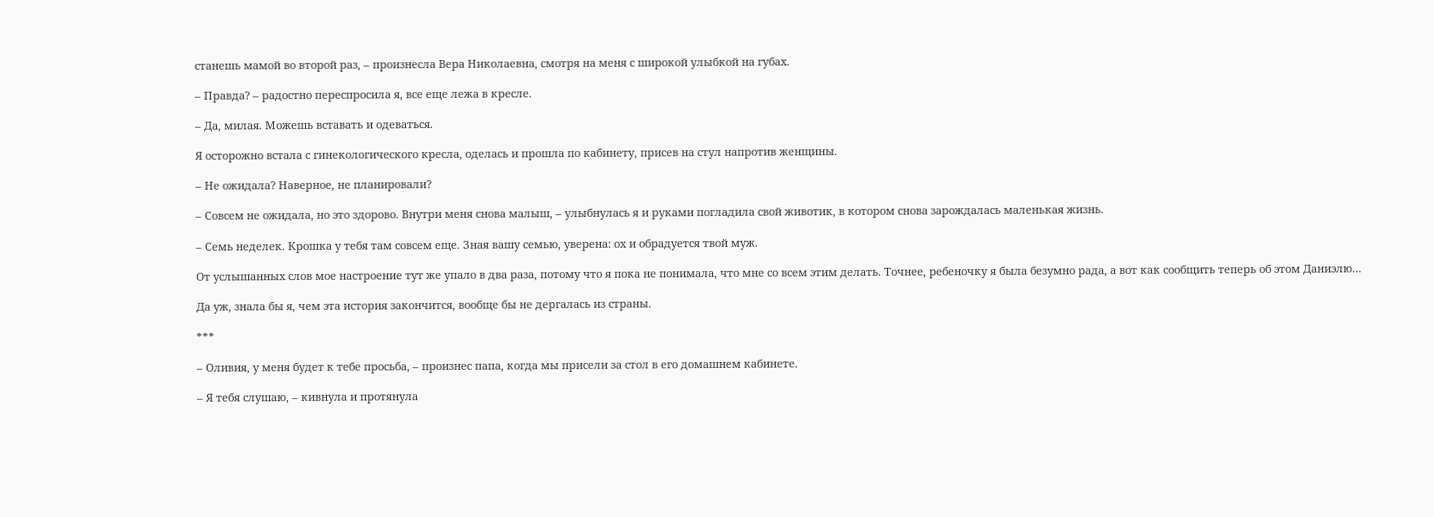станешь мамой во второй раз, – произнесла Вера Николаевна, смотря на меня с широкой улыбкой на губах.

– Правда? – радостно переспросила я, все еще лежа в кресле.

– Да, милая. Можешь вставать и одеваться.

Я осторожно встала с гинекологического кресла, оделась и прошла по кабинету, присев на стул напротив женщины.

– Не ожидала? Наверное, не планировали?

– Совсем не ожидала, но это здорово. Внутри меня снова малыш, – улыбнулась я и руками погладила свой животик, в котором снова зарождалась маленькая жизнь.

– Семь неделек. Крошка у тебя там совсем еще. Зная вашу семью, уверена: ох и обрадуется твой муж.

От услышанных слов мое настроение тут же упало в два раза, потому что я пока не понимала, что мне со всем этим делать. Точнее, ребеночку я была безумно рада, а вот как сообщить теперь об этом Даниэлю…

Да уж, знала бы я, чем эта история закончится, вообще бы не дергалась из страны.

***

– Оливия, у меня будет к тебе просьба, – произнес папа, когда мы присели за стол в его домашнем кабинете.

– Я тебя слушаю, – кивнула и протянула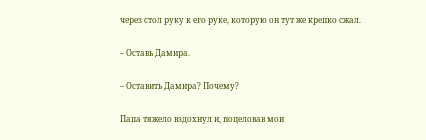через стол руку к его руке, которую он тут же крепко сжал.

– Оставь Дамира.

– Оставить Дамира? Почему?

Папа тяжело вздохнул и, поцеловав мои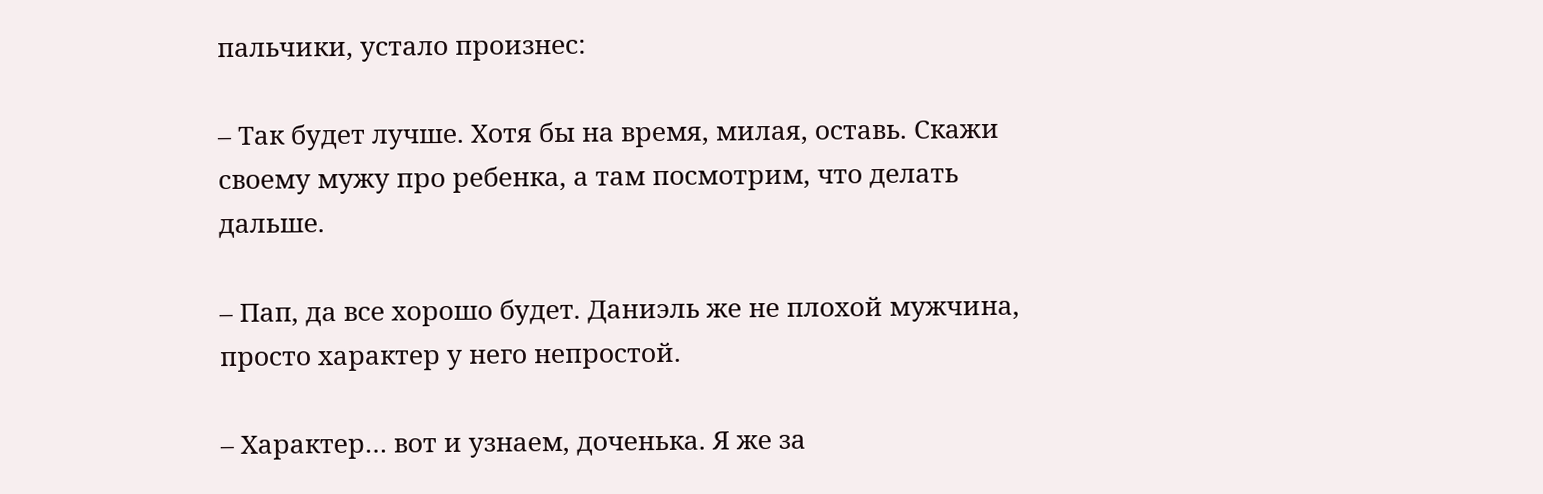пальчики, устало произнес:

– Так будет лучше. Хотя бы на время, милая, оставь. Скажи своему мужу про ребенка, а там посмотрим, что делать дальше.

– Пап, да все хорошо будет. Даниэль же не плохой мужчина, просто характер у него непростой.

– Характер… вот и узнаем, доченька. Я же за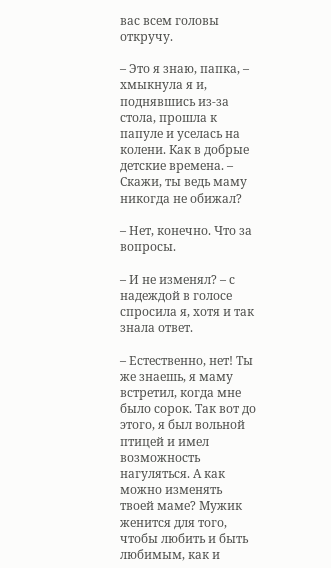вас всем головы откручу.

– Это я знаю, папка, – хмыкнула я и, поднявшись из-за стола, прошла к папуле и уселась на колени. Как в добрые детские времена. – Скажи, ты ведь маму никогда не обижал?

– Нет, конечно. Что за вопросы.

– И не изменял? – с надеждой в голосе спросила я, хотя и так знала ответ.

– Естественно, нет! Ты же знаешь, я маму встретил, когда мне было сорок. Так вот до этого, я был вольной птицей и имел возможность нагуляться. А как можно изменять твоей маме? Мужик женится для того, чтобы любить и быть любимым, как и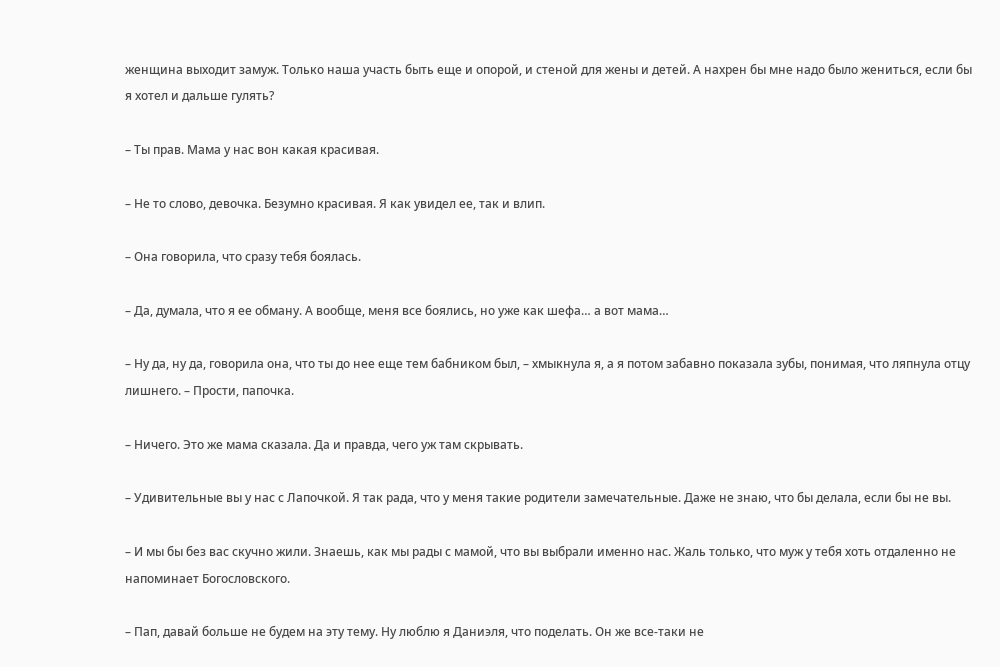женщина выходит замуж. Только наша участь быть еще и опорой, и стеной для жены и детей. А нахрен бы мне надо было жениться, если бы я хотел и дальше гулять?

– Ты прав. Мама у нас вон какая красивая.

– Не то слово, девочка. Безумно красивая. Я как увидел ее, так и влип.

– Она говорила, что сразу тебя боялась.

– Да, думала, что я ее обману. А вообще, меня все боялись, но уже как шефа… а вот мама…

– Ну да, ну да, говорила она, что ты до нее еще тем бабником был, – хмыкнула я, а я потом забавно показала зубы, понимая, что ляпнула отцу лишнего. – Прости, папочка.

– Ничего. Это же мама сказала. Да и правда, чего уж там скрывать.

– Удивительные вы у нас с Лапочкой. Я так рада, что у меня такие родители замечательные. Даже не знаю, что бы делала, если бы не вы.

– И мы бы без вас скучно жили. Знаешь, как мы рады с мамой, что вы выбрали именно нас. Жаль только, что муж у тебя хоть отдаленно не напоминает Богословского.

– Пап, давай больше не будем на эту тему. Ну люблю я Даниэля, что поделать. Он же все-таки не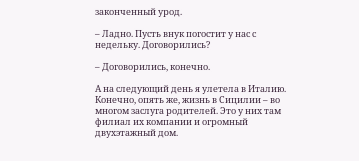законченный урод.

– Ладно. Пусть внук погостит у нас с недельку. Договорились?

– Договорились, конечно.

А на следующий день я улетела в Италию. Конечно, опять же, жизнь в Сицилии – во многом заслуга родителей. Это у них там филиал их компании и огромный двухэтажный дом.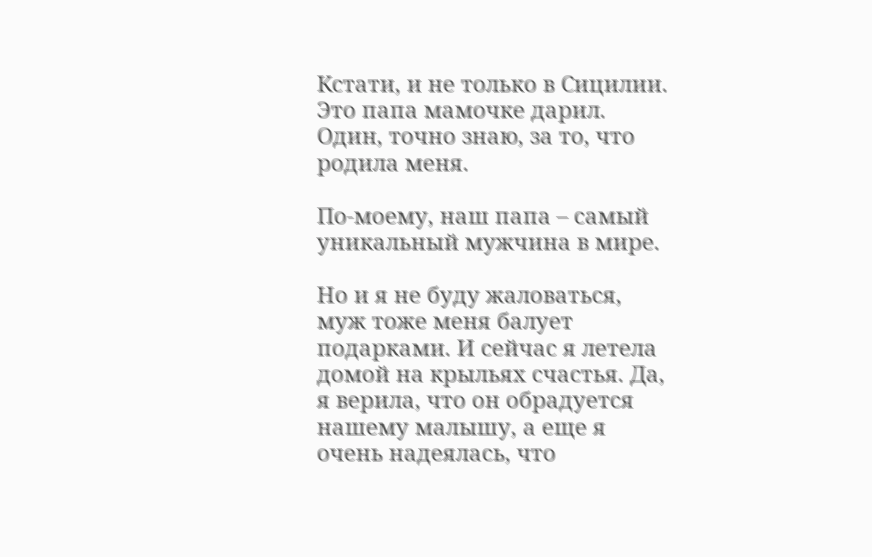Кстати, и не только в Сицилии. Это папа мамочке дарил. Один, точно знаю, за то, что родила меня.

По-моему, наш папа – самый уникальный мужчина в мире.

Но и я не буду жаловаться, муж тоже меня балует подарками. И сейчас я летела домой на крыльях счастья. Да, я верила, что он обрадуется нашему малышу, а еще я очень надеялась, что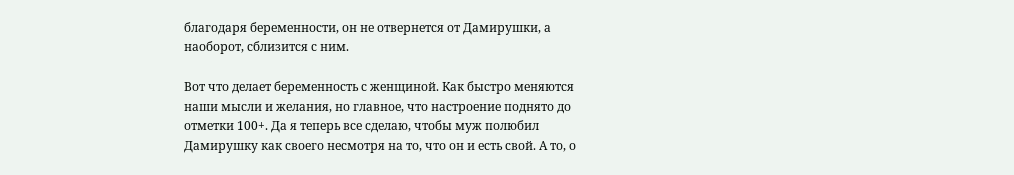благодаря беременности, он не отвернется от Дамирушки, а наоборот, сблизится с ним.

Вот что делает беременность с женщиной. Как быстро меняются наши мысли и желания, но главное, что настроение поднято до отметки 100+. Да я теперь все сделаю, чтобы муж полюбил Дамирушку как своего несмотря на то, что он и есть свой. А то, о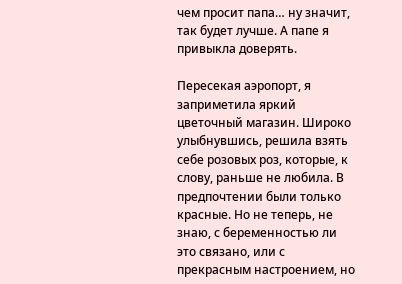чем просит папа… ну значит, так будет лучше. А папе я привыкла доверять.

Пересекая аэропорт, я заприметила яркий цветочный магазин. Широко улыбнувшись, решила взять себе розовых роз, которые, к слову, раньше не любила. В предпочтении были только красные. Но не теперь, не знаю, с беременностью ли это связано, или с прекрасным настроением, но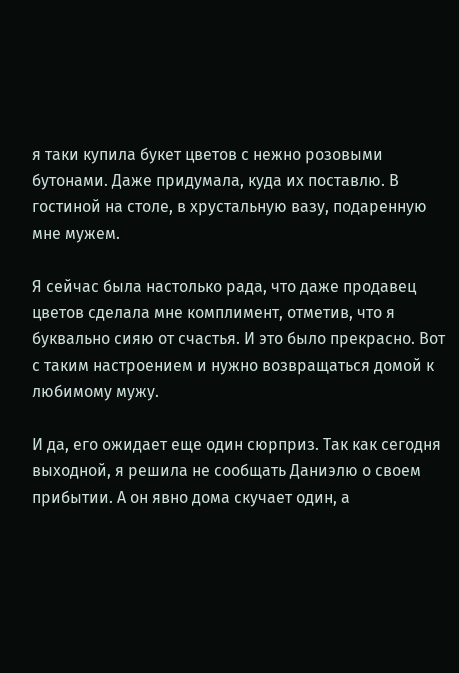я таки купила букет цветов с нежно розовыми бутонами. Даже придумала, куда их поставлю. В гостиной на столе, в хрустальную вазу, подаренную мне мужем.

Я сейчас была настолько рада, что даже продавец цветов сделала мне комплимент, отметив, что я буквально сияю от счастья. И это было прекрасно. Вот с таким настроением и нужно возвращаться домой к любимому мужу.

И да, его ожидает еще один сюрприз. Так как сегодня выходной, я решила не сообщать Даниэлю о своем прибытии. А он явно дома скучает один, а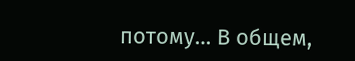потому… В общем,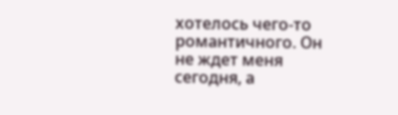хотелось чего-то романтичного. Он не ждет меня сегодня, а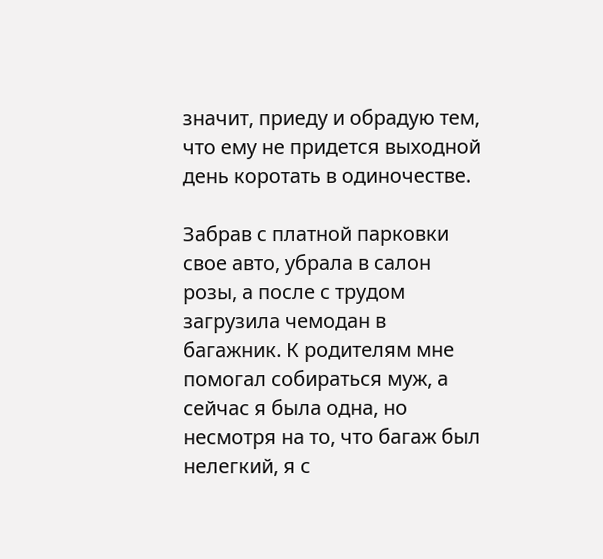значит, приеду и обрадую тем, что ему не придется выходной день коротать в одиночестве.

Забрав с платной парковки свое авто, убрала в салон розы, а после с трудом загрузила чемодан в багажник. К родителям мне помогал собираться муж, а сейчас я была одна, но несмотря на то, что багаж был нелегкий, я с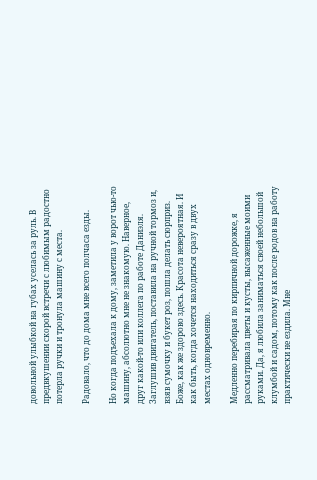довольной улыбкой на губах уселась за руль. В предвкушении скорой встречи с любимым радостно потерла ручки и тронула машину с места.

Радовало, что до дома мне всего полчаса езды.

Но когда подъехала к дому, заметила у ворот чью-то машину, абсолютно мне не знакомую. Наверное, друг какой-то или коллега по работе Даниэля. Заглушив двигатель, поставила на ручной тормоз и, взяв сумочку и букет роз, пошла делать сюрприз. Боже, как же здорово здесь. Красота невероятная. И как быть, когда хочется находиться сразу в двух местах одновременно.

Медленно перебирая по кирпичной дорожке, я рассматривала цветы и кусты, высаженные моими руками. Да, я любила заниматься своей небольшой клумбой и садом, потому как после родов на работу практически не ездила. Мне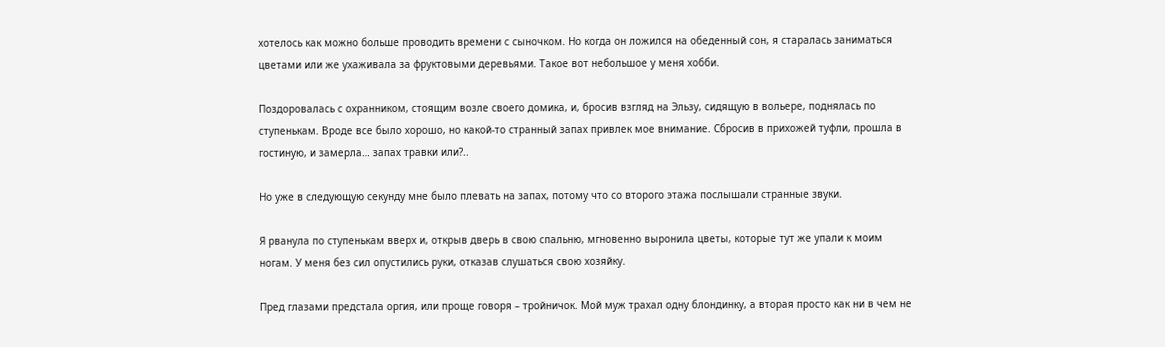хотелось как можно больше проводить времени с сыночком. Но когда он ложился на обеденный сон, я старалась заниматься цветами или же ухаживала за фруктовыми деревьями. Такое вот небольшое у меня хобби.

Поздоровалась с охранником, стоящим возле своего домика, и, бросив взгляд на Эльзу, сидящую в вольере, поднялась по ступенькам. Вроде все было хорошо, но какой-то странный запах привлек мое внимание. Сбросив в прихожей туфли, прошла в гостиную, и замерла… запах травки или?..

Но уже в следующую секунду мне было плевать на запах, потому что со второго этажа послышали странные звуки.

Я рванула по ступенькам вверх и, открыв дверь в свою спальню, мгновенно выронила цветы, которые тут же упали к моим ногам. У меня без сил опустились руки, отказав слушаться свою хозяйку.

Пред глазами предстала оргия, или проще говоря – тройничок. Мой муж трахал одну блондинку, а вторая просто как ни в чем не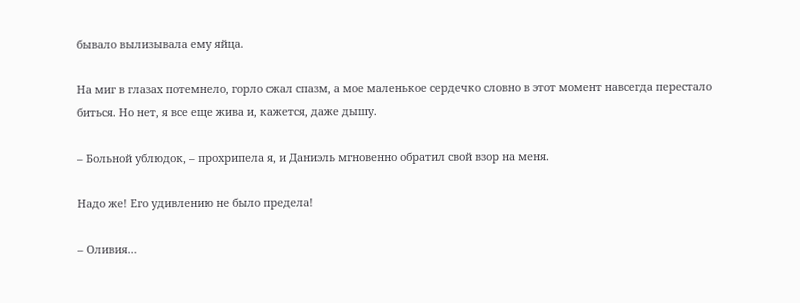бывало вылизывала ему яйца.

На миг в глазах потемнело, горло сжал спазм, а мое маленькое сердечко словно в этот момент навсегда перестало биться. Но нет, я все еще жива и, кажется, даже дышу.

– Больной ублюдок, – прохрипела я, и Даниэль мгновенно обратил свой взор на меня.

Надо же! Его удивлению не было предела!

– Оливия…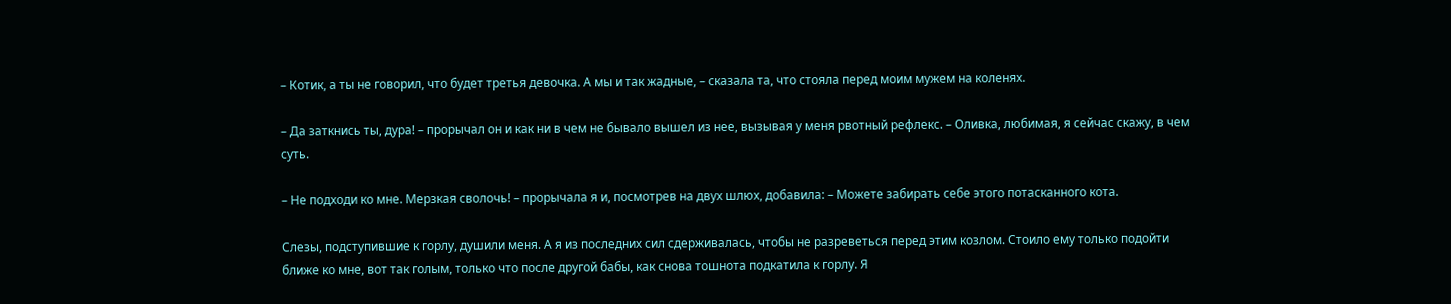– Котик, а ты не говорил, что будет третья девочка. А мы и так жадные, – сказала та, что стояла перед моим мужем на коленях.

– Да заткнись ты, дура! – прорычал он и как ни в чем не бывало вышел из нее, вызывая у меня рвотный рефлекс. – Оливка, любимая, я сейчас скажу, в чем суть.

– Не подходи ко мне. Мерзкая сволочь! – прорычала я и, посмотрев на двух шлюх, добавила: – Можете забирать себе этого потасканного кота.

Слезы, подступившие к горлу, душили меня. А я из последних сил сдерживалась, чтобы не разреветься перед этим козлом. Стоило ему только подойти ближе ко мне, вот так голым, только что после другой бабы, как снова тошнота подкатила к горлу. Я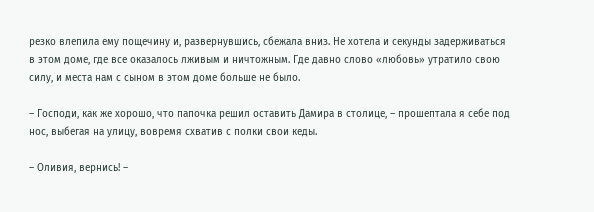резко влепила ему пощечину и, развернувшись, сбежала вниз. Не хотела и секунды задерживаться в этом доме, где все оказалось лживым и ничтожным. Где давно слово «любовь» утратило свою силу, и места нам с сыном в этом доме больше не было.

– Господи, как же хорошо, что папочка решил оставить Дамира в столице, – прошептала я себе под нос, выбегая на улицу, вовремя схватив с полки свои кеды.

– Оливия, вернись! –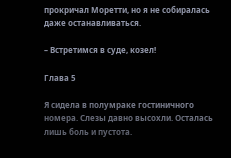прокричал Моретти, но я не собиралась даже останавливаться.

– Встретимся в суде, козел!

Глава 5

Я сидела в полумраке гостиничного номера. Слезы давно высохли. Осталась лишь боль и пустота.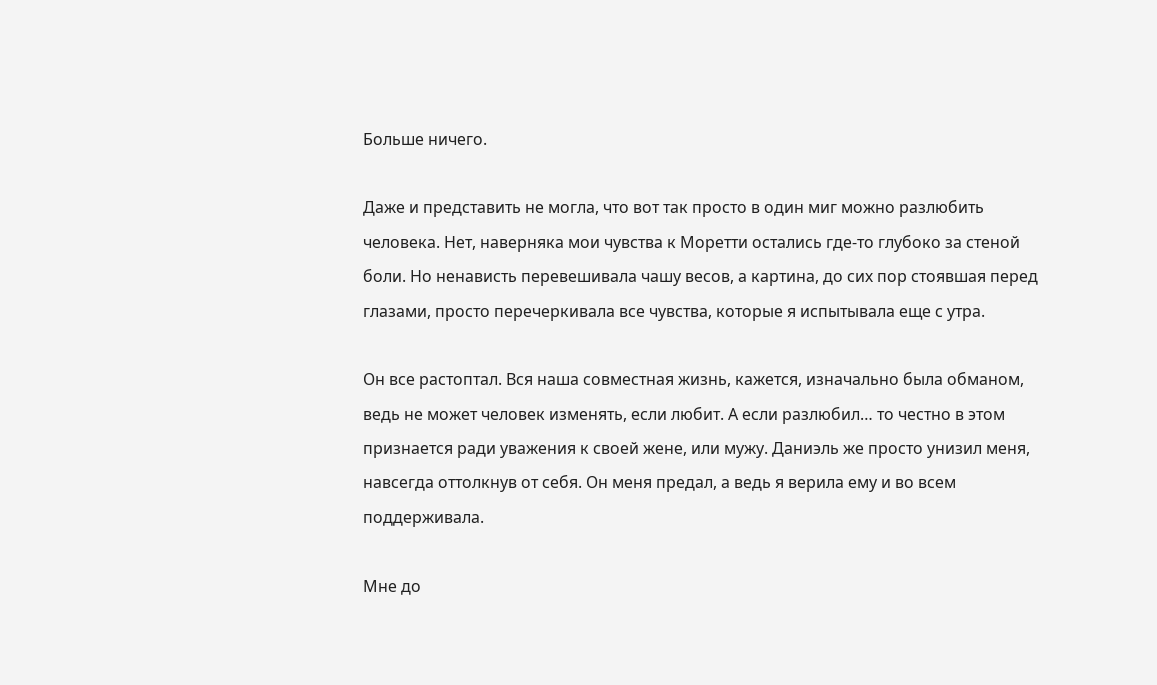Больше ничего.

Даже и представить не могла, что вот так просто в один миг можно разлюбить человека. Нет, наверняка мои чувства к Моретти остались где-то глубоко за стеной боли. Но ненависть перевешивала чашу весов, а картина, до сих пор стоявшая перед глазами, просто перечеркивала все чувства, которые я испытывала еще с утра.

Он все растоптал. Вся наша совместная жизнь, кажется, изначально была обманом, ведь не может человек изменять, если любит. А если разлюбил… то честно в этом признается ради уважения к своей жене, или мужу. Даниэль же просто унизил меня, навсегда оттолкнув от себя. Он меня предал, а ведь я верила ему и во всем поддерживала.

Мне до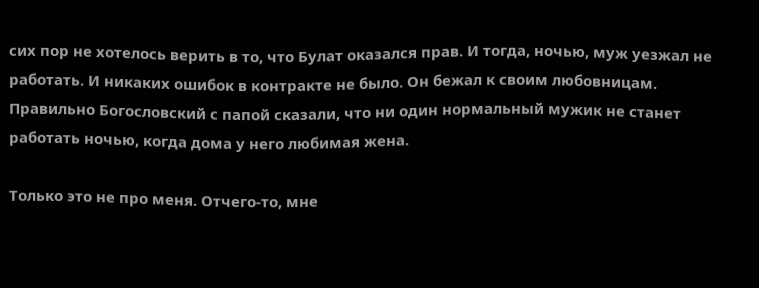сих пор не хотелось верить в то, что Булат оказался прав. И тогда, ночью, муж уезжал не работать. И никаких ошибок в контракте не было. Он бежал к своим любовницам. Правильно Богословский с папой сказали, что ни один нормальный мужик не станет работать ночью, когда дома у него любимая жена.

Только это не про меня. Отчего-то, мне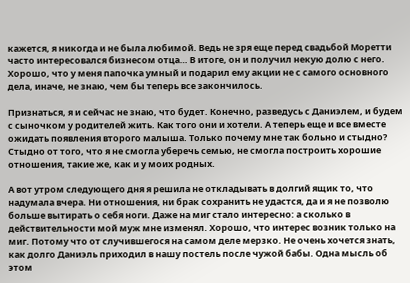кажется, я никогда и не была любимой. Ведь не зря еще перед свадьбой Моретти часто интересовался бизнесом отца… В итоге, он и получил некую долю с него. Хорошо, что у меня папочка умный и подарил ему акции не с самого основного дела, иначе, не знаю, чем бы теперь все закончилось.

Признаться, я и сейчас не знаю, что будет. Конечно, разведусь с Даниэлем, и будем с сыночком у родителей жить. Как того они и хотели. А теперь еще и все вместе ожидать появления второго малыша. Только почему мне так больно и стыдно? Стыдно от того, что я не смогла уберечь семью, не смогла построить хорошие отношения, такие же, как и у моих родных.

А вот утром следующего дня я решила не откладывать в долгий ящик то, что надумала вчера. Ни отношения, ни брак сохранить не удастся, да и я не позволю больше вытирать о себя ноги. Даже на миг стало интересно: а сколько в действительности мой муж мне изменял. Хорошо, что интерес возник только на миг. Потому что от случившегося на самом деле мерзко. Не очень хочется знать, как долго Даниэль приходил в нашу постель после чужой бабы. Одна мысль об этом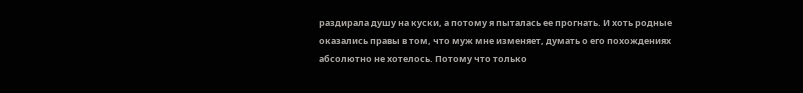раздирала душу на куски, а потому я пыталась ее прогнать. И хоть родные оказались правы в том, что муж мне изменяет, думать о его похождениях абсолютно не хотелось. Потому что только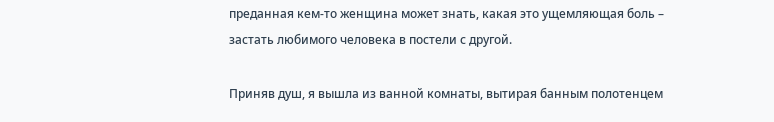преданная кем-то женщина может знать, какая это ущемляющая боль – застать любимого человека в постели с другой.

Приняв душ, я вышла из ванной комнаты, вытирая банным полотенцем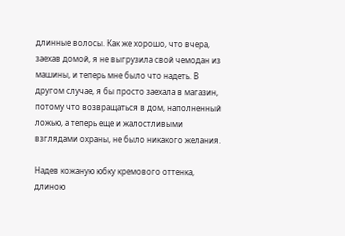длинные волосы. Как же хорошо, что вчера, заехав домой, я не выгрузила свой чемодан из машины, и теперь мне было что надеть. В другом случае, я бы просто заехала в магазин, потому что возвращаться в дом, наполненный ложью, а теперь еще и жалостливыми взглядами охраны, не было никакого желания.

Надев кожаную юбку кремового оттенка, длиною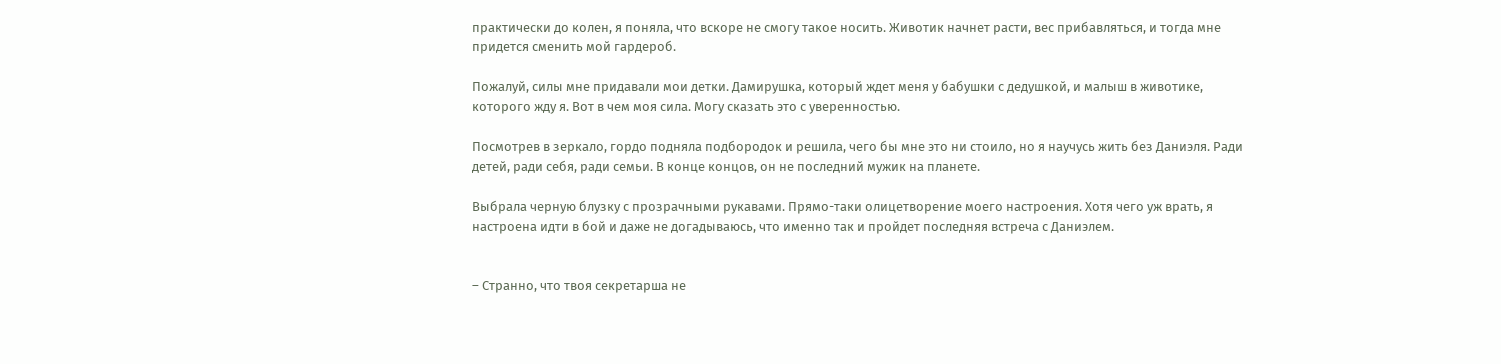практически до колен, я поняла, что вскоре не смогу такое носить. Животик начнет расти, вес прибавляться, и тогда мне придется сменить мой гардероб.

Пожалуй, силы мне придавали мои детки. Дамирушка, который ждет меня у бабушки с дедушкой, и малыш в животике, которого жду я. Вот в чем моя сила. Могу сказать это с уверенностью.

Посмотрев в зеркало, гордо подняла подбородок и решила, чего бы мне это ни стоило, но я научусь жить без Даниэля. Ради детей, ради себя, ради семьи. В конце концов, он не последний мужик на планете.

Выбрала черную блузку с прозрачными рукавами. Прямо-таки олицетворение моего настроения. Хотя чего уж врать, я настроена идти в бой и даже не догадываюсь, что именно так и пройдет последняя встреча с Даниэлем.


– Странно, что твоя секретарша не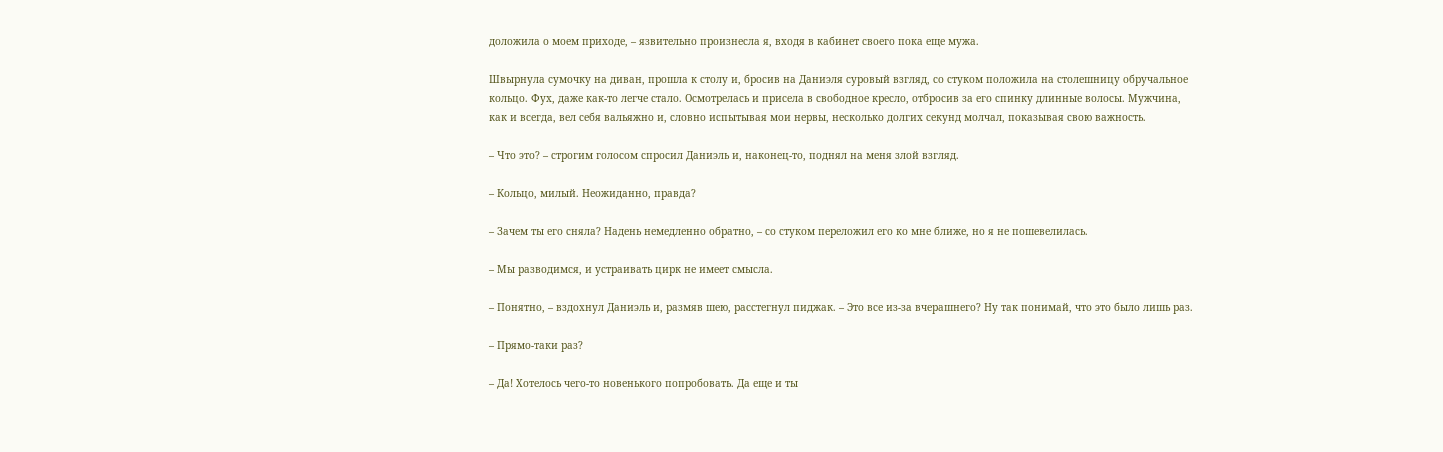доложила о моем приходе, – язвительно произнесла я, входя в кабинет своего пока еще мужа.

Швырнула сумочку на диван, прошла к столу и, бросив на Даниэля суровый взгляд, со стуком положила на столешницу обручальное кольцо. Фух, даже как-то легче стало. Осмотрелась и присела в свободное кресло, отбросив за его спинку длинные волосы. Мужчина, как и всегда, вел себя вальяжно и, словно испытывая мои нервы, несколько долгих секунд молчал, показывая свою важность.

– Что это? – строгим голосом спросил Даниэль и, наконец-то, поднял на меня злой взгляд.

– Кольцо, милый. Неожиданно, правда?

– Зачем ты его сняла? Надень немедленно обратно, – со стуком переложил его ко мне ближе, но я не пошевелилась.

– Мы разводимся, и устраивать цирк не имеет смысла.

– Понятно, – вздохнул Даниэль и, размяв шею, расстегнул пиджак. – Это все из-за вчерашнего? Ну так понимай, что это было лишь раз.

– Прямо-таки раз?

– Да! Хотелось чего-то новенького попробовать. Да еще и ты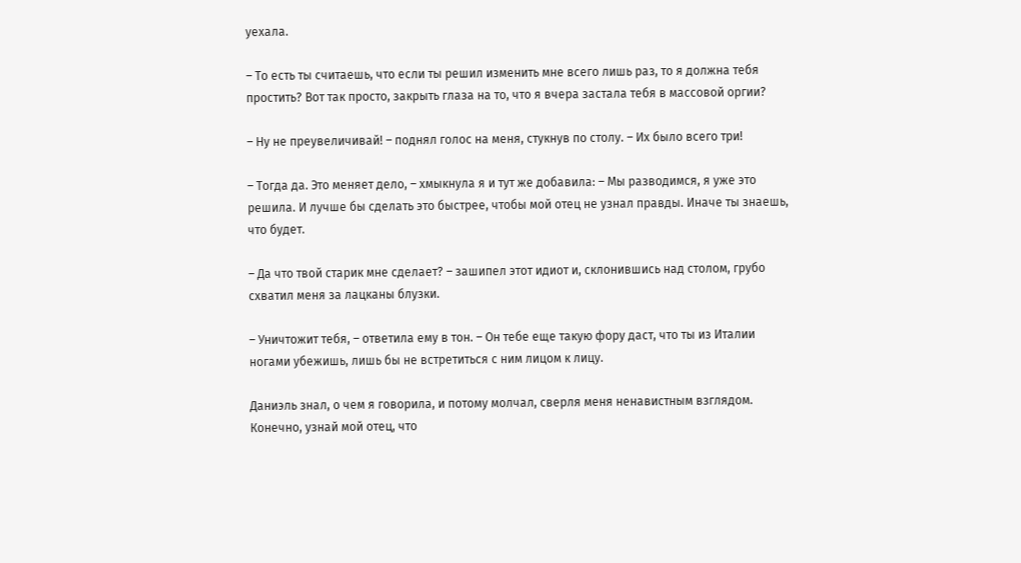уехала.

– То есть ты считаешь, что если ты решил изменить мне всего лишь раз, то я должна тебя простить? Вот так просто, закрыть глаза на то, что я вчера застала тебя в массовой оргии?

– Ну не преувеличивай! – поднял голос на меня, стукнув по столу. – Их было всего три!

– Тогда да. Это меняет дело, – хмыкнула я и тут же добавила: – Мы разводимся, я уже это решила. И лучше бы сделать это быстрее, чтобы мой отец не узнал правды. Иначе ты знаешь, что будет.

– Да что твой старик мне сделает? – зашипел этот идиот и, склонившись над столом, грубо схватил меня за лацканы блузки.

– Уничтожит тебя, – ответила ему в тон. – Он тебе еще такую фору даст, что ты из Италии ногами убежишь, лишь бы не встретиться с ним лицом к лицу.

Даниэль знал, о чем я говорила, и потому молчал, сверля меня ненавистным взглядом. Конечно, узнай мой отец, что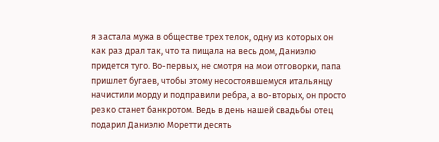я застала мужа в обществе трех телок, одну из которых он как раз драл так, что та пищала на весь дом, Даниэлю придется туго. Во-первых, не смотря на мои отговорки, папа пришлет бугаев, чтобы этому несостоявшемуся итальянцу начистили морду и подправили ребра, а во-вторых, он просто резко станет банкротом. Ведь в день нашей свадьбы отец подарил Даниэлю Моретти десять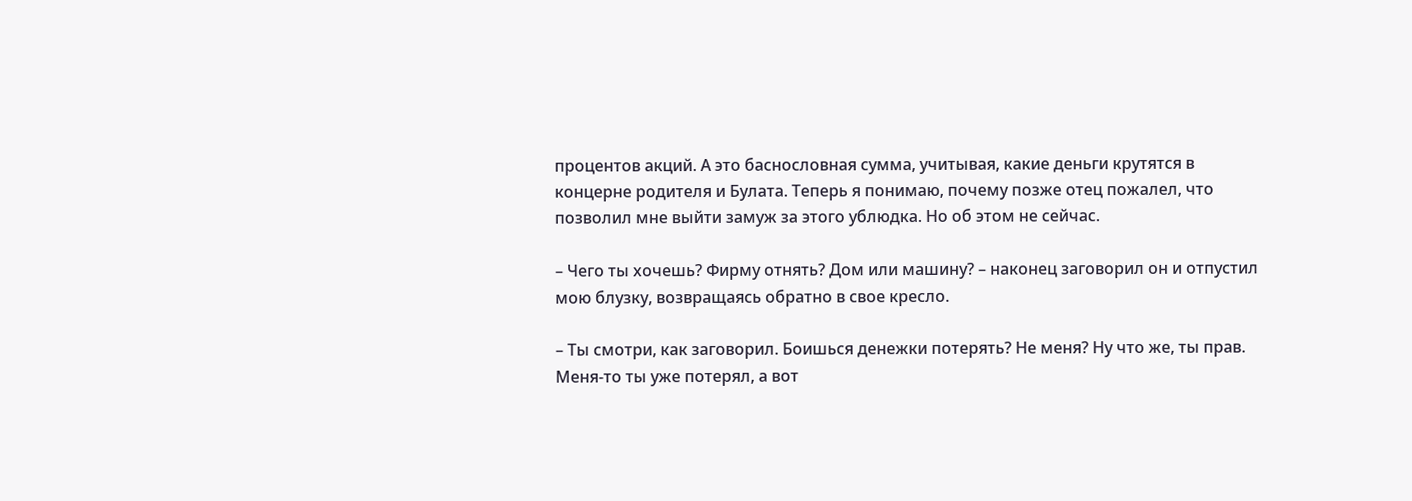процентов акций. А это баснословная сумма, учитывая, какие деньги крутятся в концерне родителя и Булата. Теперь я понимаю, почему позже отец пожалел, что позволил мне выйти замуж за этого ублюдка. Но об этом не сейчас.

– Чего ты хочешь? Фирму отнять? Дом или машину? – наконец заговорил он и отпустил мою блузку, возвращаясь обратно в свое кресло.

– Ты смотри, как заговорил. Боишься денежки потерять? Не меня? Ну что же, ты прав. Меня-то ты уже потерял, а вот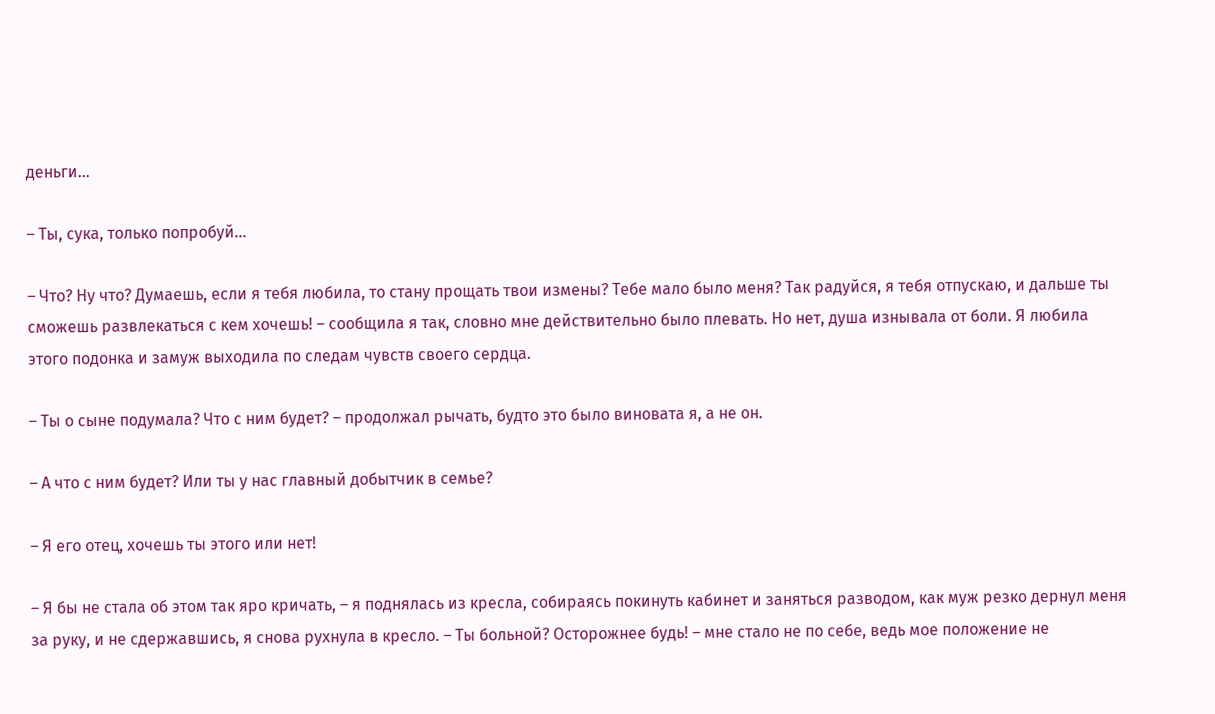деньги…

– Ты, сука, только попробуй…

– Что? Ну что? Думаешь, если я тебя любила, то стану прощать твои измены? Тебе мало было меня? Так радуйся, я тебя отпускаю, и дальше ты сможешь развлекаться с кем хочешь! – сообщила я так, словно мне действительно было плевать. Но нет, душа изнывала от боли. Я любила этого подонка и замуж выходила по следам чувств своего сердца.

– Ты о сыне подумала? Что с ним будет? – продолжал рычать, будто это было виновата я, а не он.

– А что с ним будет? Или ты у нас главный добытчик в семье?

– Я его отец, хочешь ты этого или нет!

– Я бы не стала об этом так яро кричать, – я поднялась из кресла, собираясь покинуть кабинет и заняться разводом, как муж резко дернул меня за руку, и не сдержавшись, я снова рухнула в кресло. – Ты больной? Осторожнее будь! – мне стало не по себе, ведь мое положение не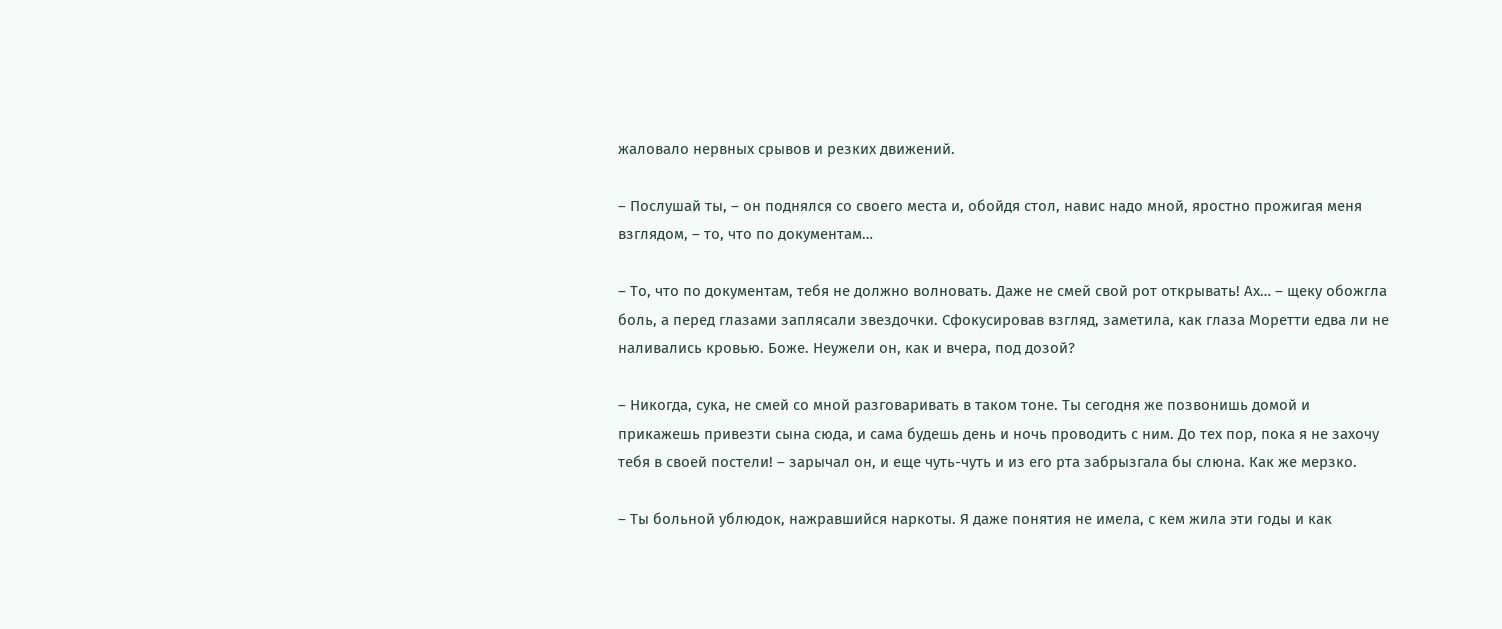жаловало нервных срывов и резких движений.

– Послушай ты, – он поднялся со своего места и, обойдя стол, навис надо мной, яростно прожигая меня взглядом, – то, что по документам…

– То, что по документам, тебя не должно волновать. Даже не смей свой рот открывать! Ах… – щеку обожгла боль, а перед глазами заплясали звездочки. Сфокусировав взгляд, заметила, как глаза Моретти едва ли не наливались кровью. Боже. Неужели он, как и вчера, под дозой?

– Никогда, сука, не смей со мной разговаривать в таком тоне. Ты сегодня же позвонишь домой и прикажешь привезти сына сюда, и сама будешь день и ночь проводить с ним. До тех пор, пока я не захочу тебя в своей постели! – зарычал он, и еще чуть-чуть и из его рта забрызгала бы слюна. Как же мерзко.

– Ты больной ублюдок, нажравшийся наркоты. Я даже понятия не имела, с кем жила эти годы и как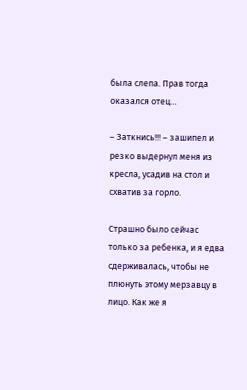была слепа. Прав тогда оказался отец…

– Заткнись!!! – зашипел и резко выдернул меня из кресла, усадив на стол и схватив за горло.

Страшно было сейчас только за ребенка, и я едва сдерживалась, чтобы не плюнуть этому мерзавцу в лицо. Как же я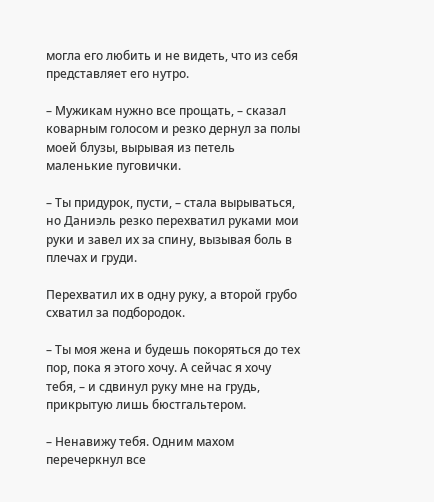могла его любить и не видеть, что из себя представляет его нутро.

– Мужикам нужно все прощать, – сказал коварным голосом и резко дернул за полы моей блузы, вырывая из петель маленькие пуговички.

– Ты придурок, пусти, – стала вырываться, но Даниэль резко перехватил руками мои руки и завел их за спину, вызывая боль в плечах и груди.

Перехватил их в одну руку, а второй грубо схватил за подбородок.

– Ты моя жена и будешь покоряться до тех пор, пока я этого хочу. А сейчас я хочу тебя, – и сдвинул руку мне на грудь, прикрытую лишь бюстгальтером.

– Ненавижу тебя. Одним махом перечеркнул все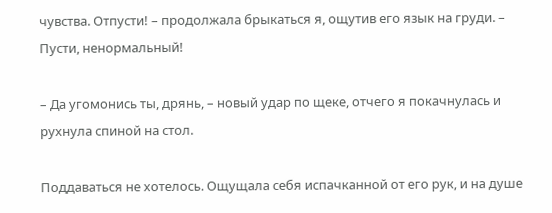чувства. Отпусти! – продолжала брыкаться я, ощутив его язык на груди. – Пусти, ненормальный!

– Да угомонись ты, дрянь, – новый удар по щеке, отчего я покачнулась и рухнула спиной на стол.

Поддаваться не хотелось. Ощущала себя испачканной от его рук, и на душе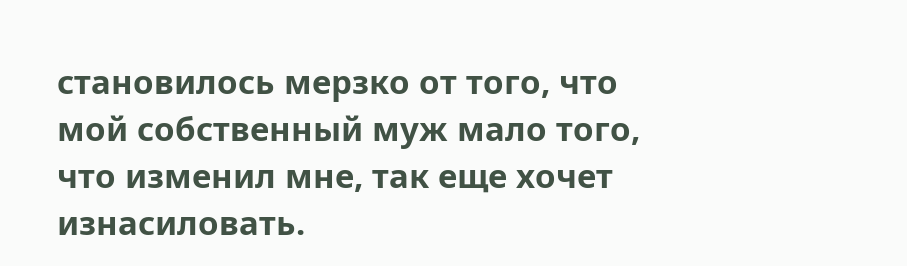становилось мерзко от того, что мой собственный муж мало того, что изменил мне, так еще хочет изнасиловать.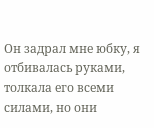Он задрал мне юбку, я отбивалась руками, толкала его всеми силами, но они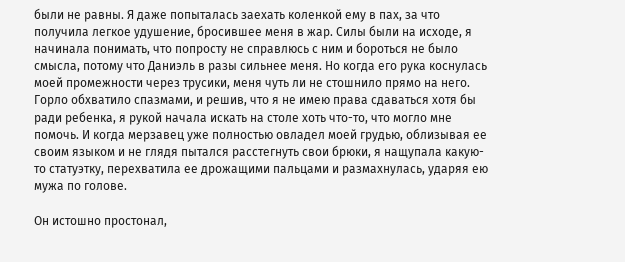были не равны. Я даже попыталась заехать коленкой ему в пах, за что получила легкое удушение, бросившее меня в жар. Силы были на исходе, я начинала понимать, что попросту не справлюсь с ним и бороться не было смысла, потому что Даниэль в разы сильнее меня. Но когда его рука коснулась моей промежности через трусики, меня чуть ли не стошнило прямо на него. Горло обхватило спазмами, и решив, что я не имею права сдаваться хотя бы ради ребенка, я рукой начала искать на столе хоть что-то, что могло мне помочь. И когда мерзавец уже полностью овладел моей грудью, облизывая ее своим языком и не глядя пытался расстегнуть свои брюки, я нащупала какую-то статуэтку, перехватила ее дрожащими пальцами и размахнулась, ударяя ею мужа по голове.

Он истошно простонал,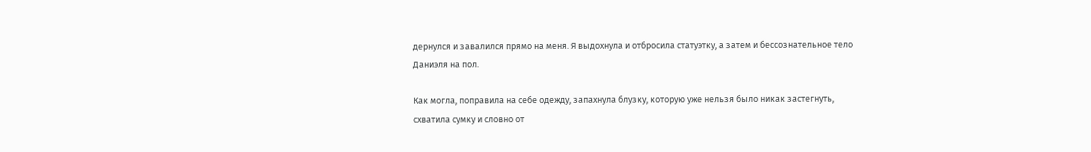дернулся и завалился прямо на меня. Я выдохнула и отбросила статуэтку, а затем и бессознательное тело Даниэля на пол.

Как могла, поправила на себе одежду, запахнула блузку, которую уже нельзя было никак застегнуть, схватила сумку и словно от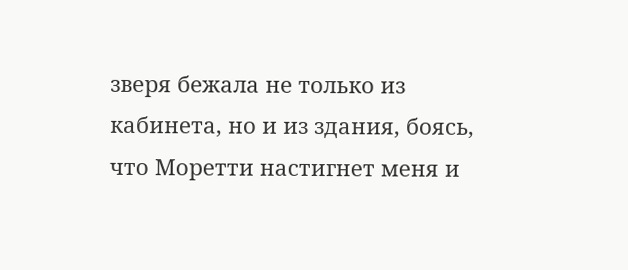зверя бежала не только из кабинета, но и из здания, боясь, что Моретти настигнет меня и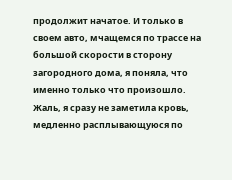продолжит начатое. И только в своем авто, мчащемся по трассе на большой скорости в сторону загородного дома, я поняла, что именно только что произошло. Жаль, я сразу не заметила кровь, медленно расплывающуюся по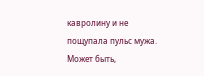кавролину и не пощупала пульс мужа. Может быть,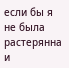если бы я не была растерянна и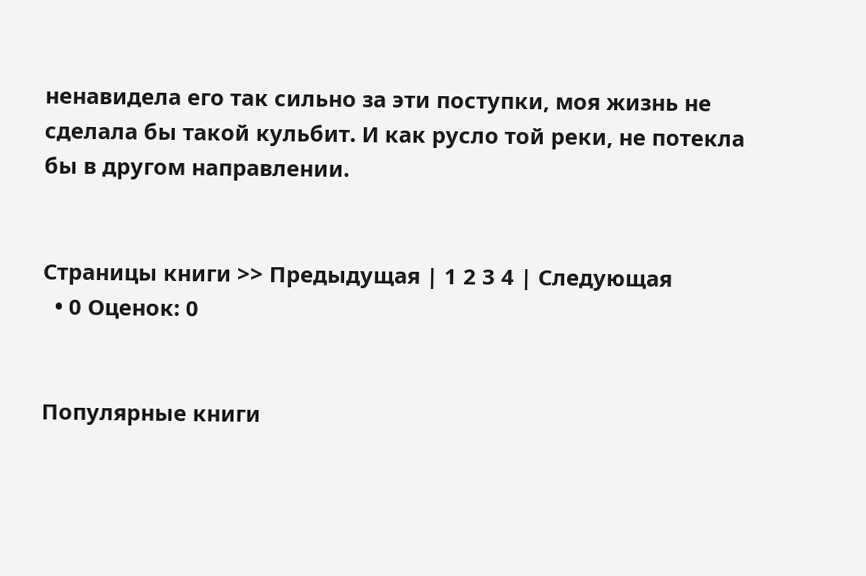ненавидела его так сильно за эти поступки, моя жизнь не сделала бы такой кульбит. И как русло той реки, не потекла бы в другом направлении.


Страницы книги >> Предыдущая | 1 2 3 4 | Следующая
  • 0 Оценок: 0


Популярные книги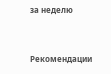за неделю


Рекомендации